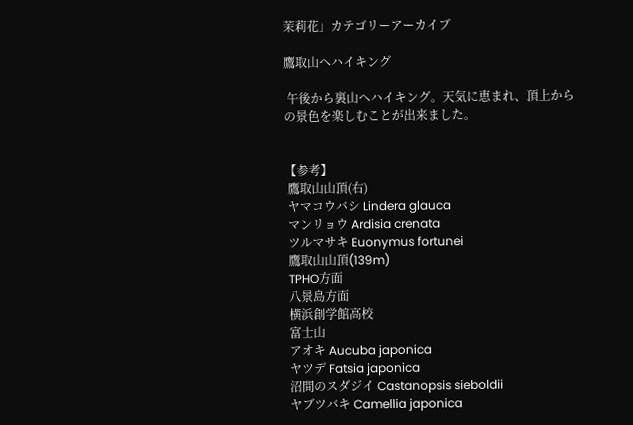茉莉花」カテゴリーアーカイブ

鷹取山へハイキング

 午後から裏山へハイキング。天気に恵まれ、頂上からの景色を楽しむことが出来ました。


【参考】
 鷹取山山頂(右)
 ヤマコウバシ Lindera glauca
 マンリョウ Ardisia crenata
 ツルマサキ Euonymus fortunei
 鷹取山山頂(139m)
 TPHO方面
 八景島方面
 横浜創学館高校
 富士山
 アオキ Aucuba japonica
 ヤツデ Fatsia japonica
 沼間のスダジイ Castanopsis sieboldii
 ヤブツバキ Camellia japonica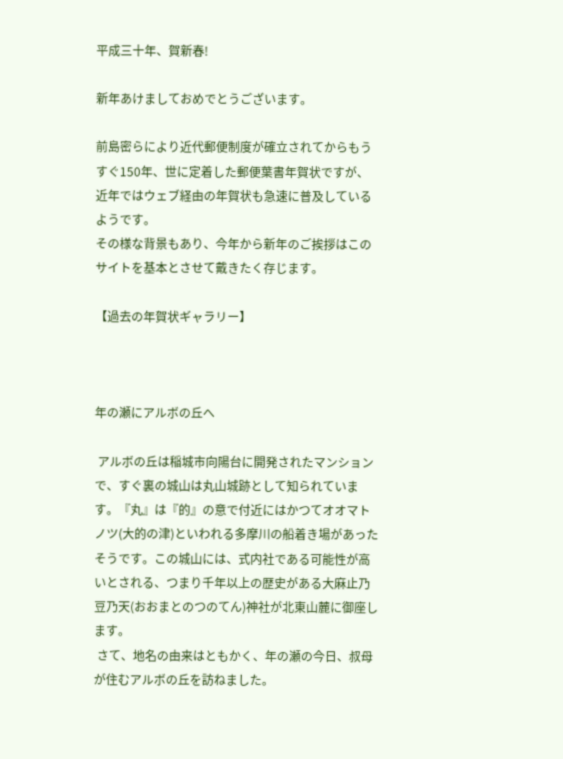平成三十年、賀新春!

新年あけましておめでとうございます。

前島密らにより近代郵便制度が確立されてからもうすぐ150年、世に定着した郵便葉書年賀状ですが、近年ではウェブ経由の年賀状も急速に普及しているようです。
その様な背景もあり、今年から新年のご挨拶はこのサイトを基本とさせて戴きたく存じます。

【過去の年賀状ギャラリー】



年の瀬にアルボの丘へ

 アルボの丘は稲城市向陽台に開発されたマンションで、すぐ裏の城山は丸山城跡として知られています。『丸』は『的』の意で付近にはかつてオオマトノツ(大的の津)といわれる多摩川の船着き場があったそうです。この城山には、式内社である可能性が高いとされる、つまり千年以上の歴史がある大麻止乃豆乃天(おおまとのつのてん)神社が北東山麓に御座します。
 さて、地名の由来はともかく、年の瀬の今日、叔母が住むアルボの丘を訪ねました。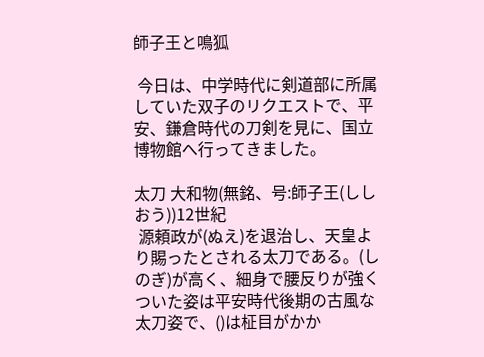師子王と鳴狐

 今日は、中学時代に剣道部に所属していた双子のリクエストで、平安、鎌倉時代の刀剣を見に、国立博物館へ行ってきました。

太刀 大和物(無銘、号:師子王(ししおう))12世紀
 源頼政が(ぬえ)を退治し、天皇より賜ったとされる太刀である。(しのぎ)が高く、細身で腰反りが強くついた姿は平安時代後期の古風な太刀姿で、()は柾目がかか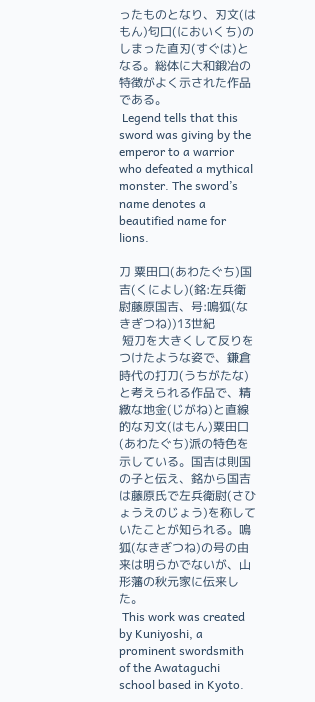ったものとなり、刃文(はもん)匂口(においくち)のしまった直刃(すぐは)となる。総体に大和鍛冶の特徴がよく示された作品である。
 Legend tells that this sword was giving by the emperor to a warrior who defeated a mythical monster. The sword’s name denotes a beautified name for lions.

刀 粟田口(あわたぐち)国吉(くによし)(銘:左兵衛尉藤原国吉、号:鳴狐(なきぎつね))13世紀
 短刀を大きくして反りをつけたような姿で、鎌倉時代の打刀(うちがたな)と考えられる作品で、精緻な地金(じがね)と直線的な刃文(はもん)粟田口(あわたぐち)派の特色を示している。国吉は則国の子と伝え、銘から国吉は藤原氏で左兵衛尉(さひょうえのじょう)を称していたことが知られる。鳴狐(なきぎつね)の号の由来は明らかでないが、山形藩の秋元家に伝来した。
 This work was created by Kuniyoshi, a prominent swordsmith of the Awataguchi school based in Kyoto.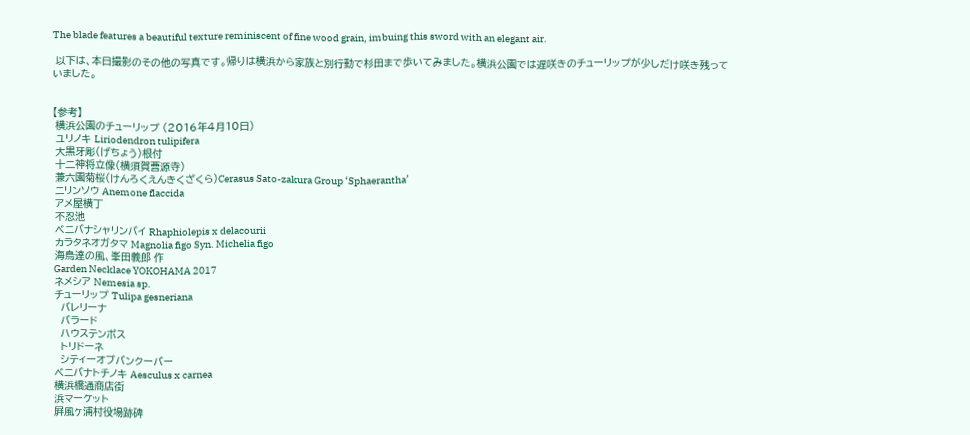The blade features a beautiful texture reminiscent of fine wood grain, imbuing this sword with an elegant air.

 以下は、本日撮影のその他の写真です。帰りは横浜から家族と別行動で杉田まで歩いてみました。横浜公園では遅咲きのチューリップが少しだけ咲き残っていました。


【参考】
 横浜公園のチューリップ (2016年4月10日)
 ユリノキ Liriodendron tulipifera
 大黒牙彫(げちょう)根付
 十二神将立像(横須賀曹源寺)
 兼六園菊桜(けんろくえんきくざくら)Cerasus Sato-zakura Group ‘Sphaerantha’
 ニリンソウ Anemone flaccida
 アメ屋横丁
 不忍池
 ベニバナシャリンバイ Rhaphiolepis x delacourii
 カラタネオガタマ Magnolia figo Syn. Michelia figo
 海鳥達の風、峯田義郎 作
 Garden Necklace YOKOHAMA 2017
 ネメシア Nemesia sp.
 チューリップ Tulipa gesneriana
   バレリーナ
   バラード
   ハウステンボス
   トリドーネ
   シティーオブバンクーバー
 ベニバナトチノキ Aesculus x carnea
 横浜橋通商店街
 浜マーケット
 屛風ヶ浦村役場跡碑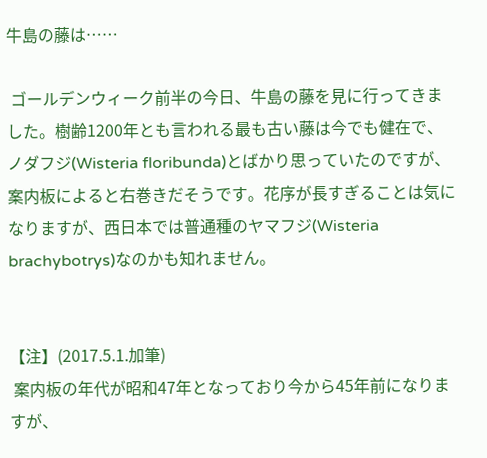牛島の藤は……

 ゴールデンウィーク前半の今日、牛島の藤を見に行ってきました。樹齢1200年とも言われる最も古い藤は今でも健在で、ノダフジ(Wisteria floribunda)とばかり思っていたのですが、案内板によると右巻きだそうです。花序が長すぎることは気になりますが、西日本では普通種のヤマフジ(Wisteria brachybotrys)なのかも知れません。


【注】(2017.5.1.加筆)
 案内板の年代が昭和47年となっており今から45年前になりますが、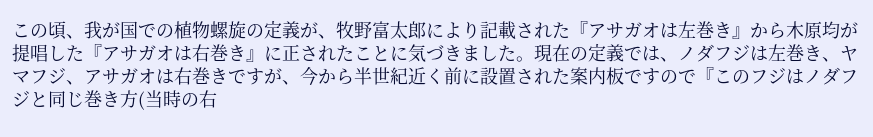この頃、我が国での植物螺旋の定義が、牧野富太郎により記載された『アサガオは左巻き』から木原均が提唱した『アサガオは右巻き』に正されたことに気づきました。現在の定義では、ノダフジは左巻き、ヤマフジ、アサガオは右巻きですが、今から半世紀近く前に設置された案内板ですので『このフジはノダフジと同じ巻き方(当時の右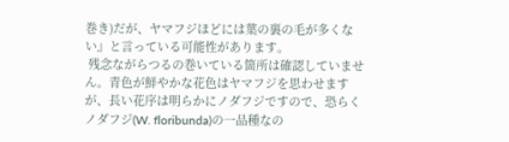巻き)だが、ヤマフジほどには葉の裏の毛が多くない』と言っている可能性があります。
 残念ながらつるの巻いている箇所は確認していません。青色が鮮やかな花色はヤマフジを思わせますが、長い花序は明らかにノダフジですので、恐らくノダフジ(W. floribunda)の一品種なの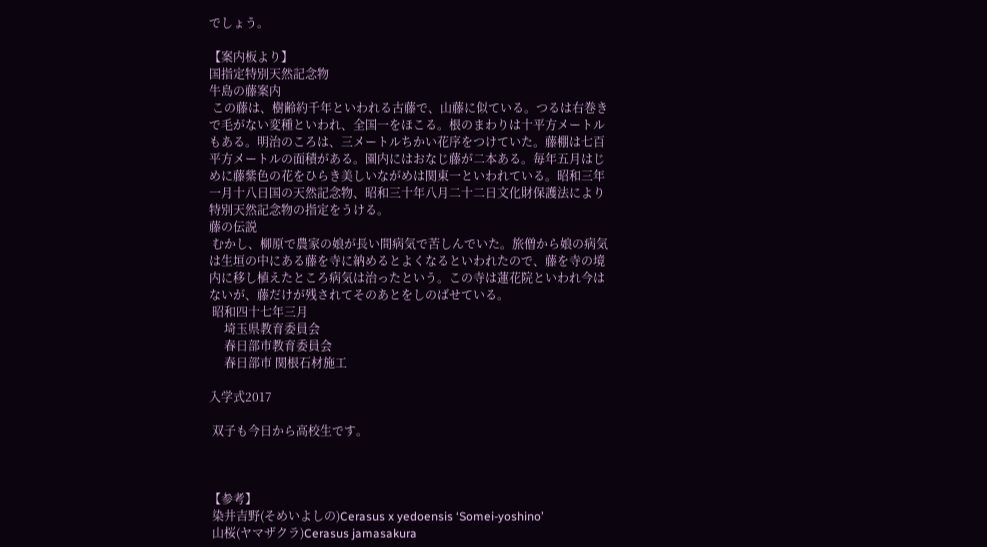でしょう。

【案内板より】
国指定特別天然記念物
牛島の藤案内
 この藤は、樹齢約千年といわれる古藤で、山藤に似ている。つるは右巻きで毛がない変種といわれ、全国一をほこる。根のまわりは十平方メートルもある。明治のころは、三メートルちかい花序をつけていた。藤棚は七百平方メートルの面積がある。園内にはおなじ藤が二本ある。毎年五月はじめに藤紫色の花をひらき美しいながめは関東一といわれている。昭和三年一月十八日国の天然記念物、昭和三十年八月二十二日文化財保護法により特別天然記念物の指定をうける。
藤の伝説
 むかし、柳原で農家の娘が長い間病気で苦しんでいた。旅僧から娘の病気は生垣の中にある藤を寺に納めるとよくなるといわれたので、藤を寺の境内に移し植えたところ病気は治ったという。この寺は蓮花院といわれ今はないが、藤だけが残されてそのあとをしのばせている。
 昭和四十七年三月
     埼玉県教育委員会
     春日部市教育委員会
     春日部市 関根石材施工

入学式2017

 双子も今日から高校生です。



【参考】
 染井吉野(そめいよしの)Cerasus x yedoensis ‘Somei-yoshino’
 山桜(ヤマザクラ)Cerasus jamasakura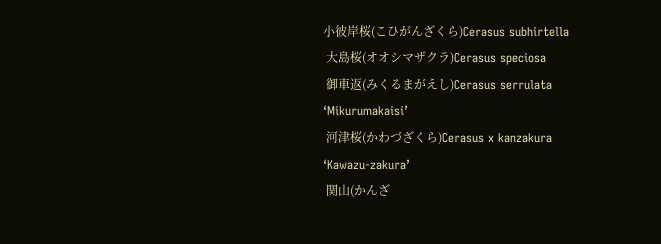小彼岸桜(こひがんざくら)Cerasus subhirtella
 大島桜(オオシマザクラ)Cerasus speciosa
 御車返(みくるまがえし)Cerasus serrulata ‘Mikurumakaisi’
 河津桜(かわづざくら)Cerasus x kanzakura ‘Kawazu-zakura’
 関山(かんざ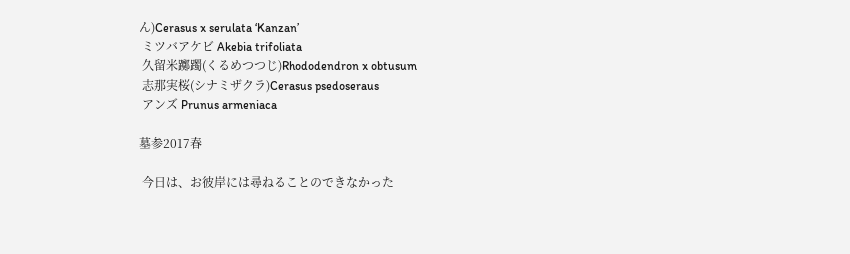ん)Cerasus x serulata ‘Kanzan’
 ミツバアケビ Akebia trifoliata
 久留米躑躅(くるめつつじ)Rhododendron x obtusum
 志那実桜(シナミザクラ)Cerasus psedoseraus
 アンズ Prunus armeniaca

墓参2017春

 今日は、お彼岸には尋ねることのできなかった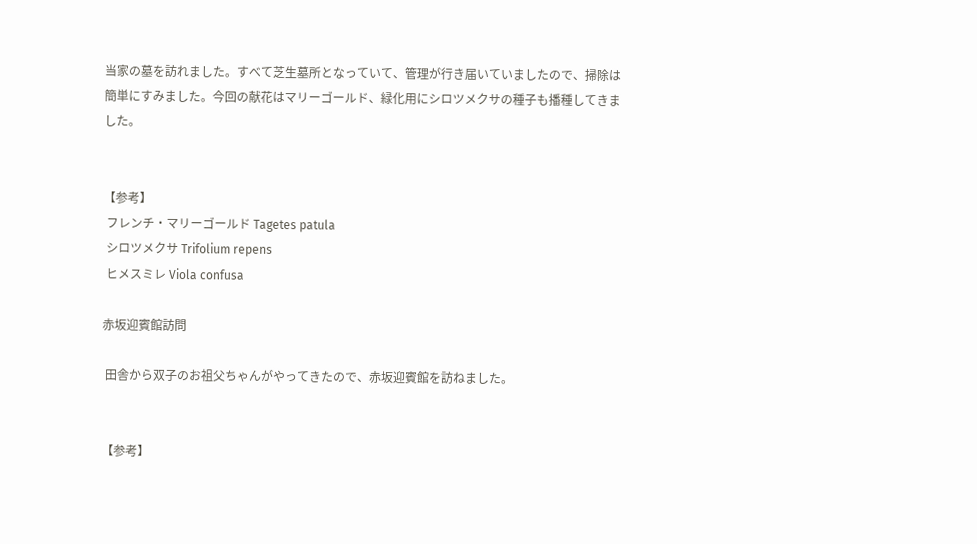当家の墓を訪れました。すべて芝生墓所となっていて、管理が行き届いていましたので、掃除は簡単にすみました。今回の献花はマリーゴールド、緑化用にシロツメクサの種子も播種してきました。


【参考】
 フレンチ・マリーゴールド Tagetes patula
 シロツメクサ Trifolium repens
 ヒメスミレ Viola confusa

赤坂迎賓館訪問

 田舎から双子のお祖父ちゃんがやってきたので、赤坂迎賓館を訪ねました。


【参考】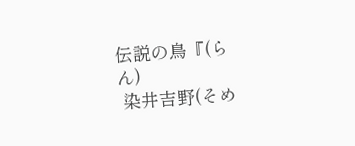伝説の鳥『(らん)
 染井吉野(そめ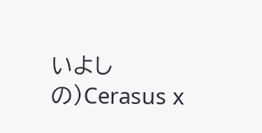いよしの)Cerasus x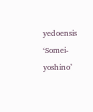yedoensis ‘Somei-yoshino’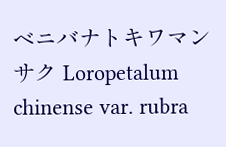ベニバナトキワマンサク Loropetalum chinense var. rubra